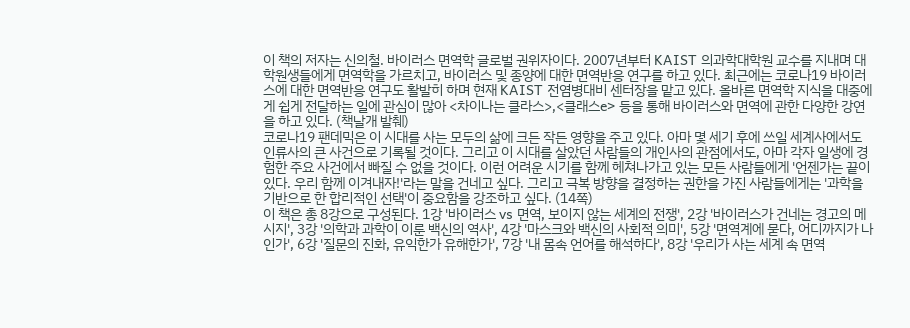이 책의 저자는 신의철. 바이러스 면역학 글로벌 권위자이다. 2007년부터 KAIST 의과학대학원 교수를 지내며 대학원생들에게 면역학을 가르치고, 바이러스 및 종양에 대한 면역반응 연구를 하고 있다. 최근에는 코로나19 바이러스에 대한 면역반응 연구도 활발히 하며 현재 KAIST 전염병대비 센터장을 맡고 있다. 올바른 면역학 지식을 대중에게 쉽게 전달하는 일에 관심이 많아 <차이나는 클라스>,<클래스e> 등을 통해 바이러스와 면역에 관한 다양한 강연을 하고 있다. (책날개 발췌)
코로나19 팬데믹은 이 시대를 사는 모두의 삶에 크든 작든 영향을 주고 있다. 아마 몇 세기 후에 쓰일 세계사에서도 인류사의 큰 사건으로 기록될 것이다. 그리고 이 시대를 살았던 사람들의 개인사의 관점에서도, 아마 각자 일생에 경험한 주요 사건에서 빠질 수 없을 것이다. 이런 어려운 시기를 함께 헤쳐나가고 있는 모든 사람들에게 '언젠가는 끝이 있다. 우리 함께 이겨내자!'라는 말을 건네고 싶다. 그리고 극복 방향을 결정하는 권한을 가진 사람들에게는 '과학을 기반으로 한 합리적인 선택'이 중요함을 강조하고 싶다. (14쪽)
이 책은 총 8강으로 구성된다. 1강 '바이러스 vs 면역, 보이지 않는 세계의 전쟁', 2강 '바이러스가 건네는 경고의 메시지', 3강 '의학과 과학이 이룬 백신의 역사', 4강 '마스크와 백신의 사회적 의미', 5강 '면역계에 묻다, 어디까지가 나인가', 6강 '질문의 진화, 유익한가 유해한가', 7강 '내 몸속 언어를 해석하다', 8강 '우리가 사는 세계 속 면역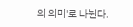의 의미'로 나뉜다.